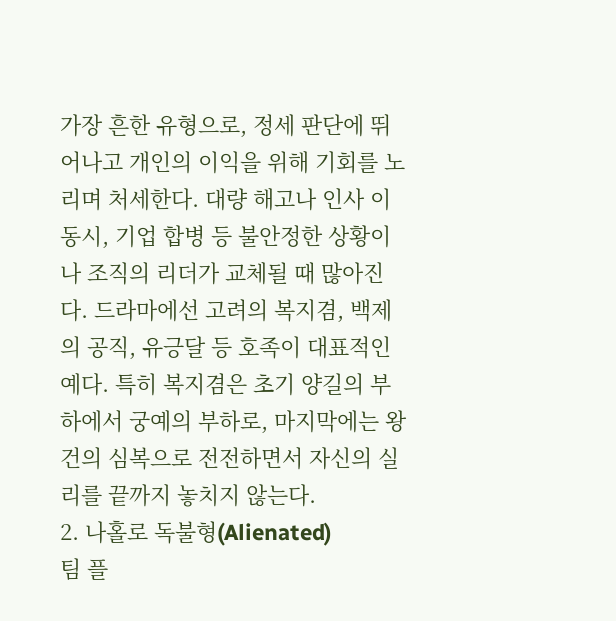가장 흔한 유형으로, 정세 판단에 뛰어나고 개인의 이익을 위해 기회를 노리며 처세한다. 대량 해고나 인사 이동시, 기업 합병 등 불안정한 상황이나 조직의 리더가 교체될 때 많아진다. 드라마에선 고려의 복지겸, 백제의 공직, 유긍달 등 호족이 대표적인 예다. 특히 복지겸은 초기 양길의 부하에서 궁예의 부하로, 마지막에는 왕건의 심복으로 전전하면서 자신의 실리를 끝까지 놓치지 않는다.
2. 나홀로 독불형(Alienated)
팀 플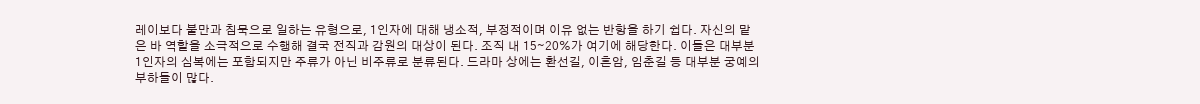레이보다 불만과 침묵으로 일하는 유형으로, 1인자에 대해 냉소적, 부정적이며 이유 없는 반항을 하기 쉽다. 자신의 맡은 바 역할을 소극적으로 수행해 결국 전직과 감원의 대상이 된다. 조직 내 15∼20%가 여기에 해당한다. 이들은 대부분 1인자의 심복에는 포함되지만 주류가 아닌 비주류로 분류된다. 드라마 상에는 환선길, 이흔암, 임춘길 등 대부분 궁예의 부하들이 많다.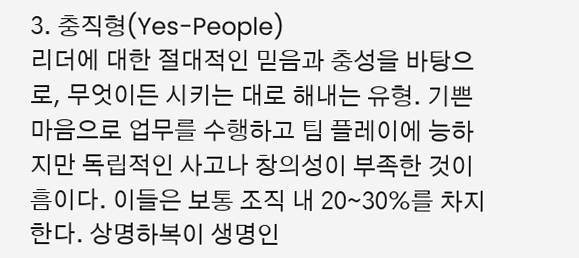3. 충직형(Yes-People)
리더에 대한 절대적인 믿음과 충성을 바탕으로, 무엇이든 시키는 대로 해내는 유형. 기쁜 마음으로 업무를 수행하고 팀 플레이에 능하지만 독립적인 사고나 창의성이 부족한 것이 흠이다. 이들은 보통 조직 내 20∼30%를 차지한다. 상명하복이 생명인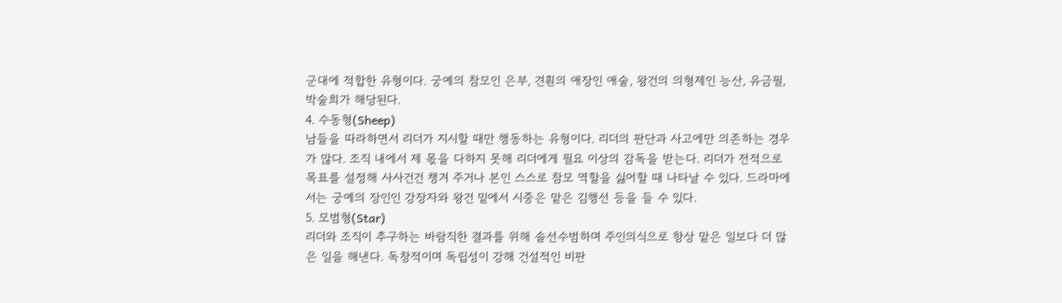군대에 적합한 유형이다. 궁예의 참모인 은부, 견훤의 애장인 애술, 왕건의 의형제인 능산, 유금필, 박술희가 해당된다.
4. 수동형(Sheep)
남들을 따라하면서 리더가 지시할 때만 행동하는 유형이다. 리더의 판단과 사고에만 의존하는 경우가 많다. 조직 내에서 제 몫을 다하지 못해 리더에게 필요 이상의 감독을 받는다. 리더가 전적으로 목표를 설정해 사사건건 챙겨 주거나 본인 스스로 참모 역할을 싫어할 때 나타날 수 있다. 드라마에서는 궁예의 장인인 강장자와 왕건 밑에서 시중은 맡은 김행선 등을 들 수 있다.
5. 모범형(Star)
리더와 조직이 추구하는 바람직한 결과를 위해 솔선수범하며 주인의식으로 항상 맡은 일보다 더 많은 일을 해낸다. 독창적이며 독립성이 강해 건설적인 비판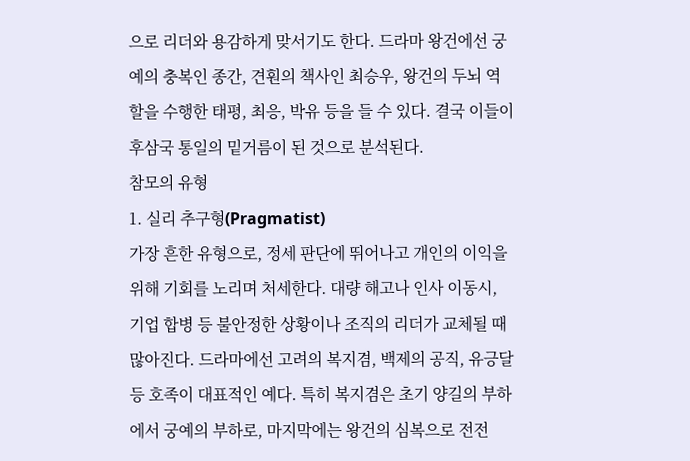으로 리더와 용감하게 맞서기도 한다. 드라마 왕건에선 궁예의 충복인 종간, 견훤의 책사인 최승우, 왕건의 두뇌 역할을 수행한 태평, 최응, 박유 등을 들 수 있다. 결국 이들이 후삼국 통일의 밑거름이 된 것으로 분석된다.
참모의 유형
1. 실리 추구형(Pragmatist)
가장 흔한 유형으로, 정세 판단에 뛰어나고 개인의 이익을 위해 기회를 노리며 처세한다. 대량 해고나 인사 이동시, 기업 합병 등 불안정한 상황이나 조직의 리더가 교체될 때 많아진다. 드라마에선 고려의 복지겸, 백제의 공직, 유긍달 등 호족이 대표적인 예다. 특히 복지겸은 초기 양길의 부하에서 궁예의 부하로, 마지막에는 왕건의 심복으로 전전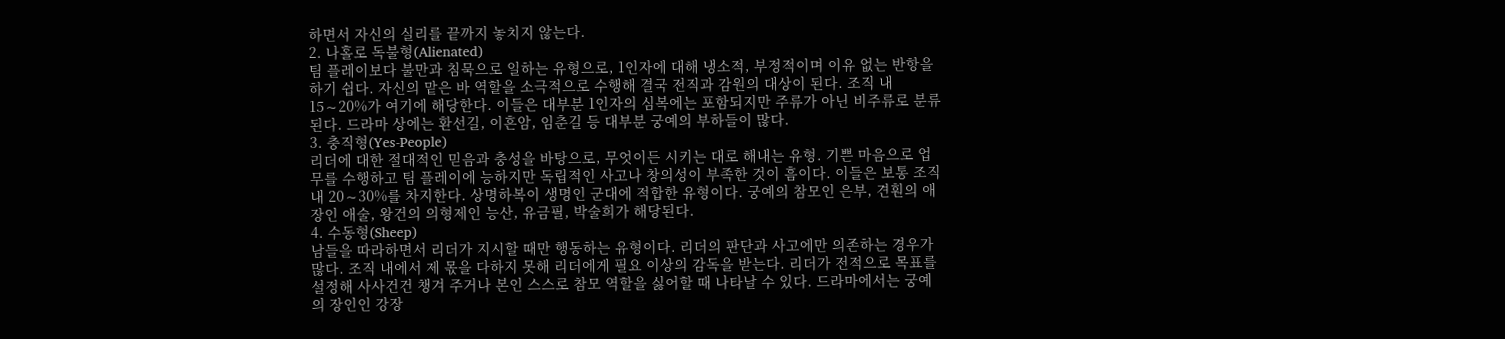하면서 자신의 실리를 끝까지 놓치지 않는다.
2. 나홀로 독불형(Alienated)
팀 플레이보다 불만과 침묵으로 일하는 유형으로, 1인자에 대해 냉소적, 부정적이며 이유 없는 반항을 하기 쉽다. 자신의 맡은 바 역할을 소극적으로 수행해 결국 전직과 감원의 대상이 된다. 조직 내 15∼20%가 여기에 해당한다. 이들은 대부분 1인자의 심복에는 포함되지만 주류가 아닌 비주류로 분류된다. 드라마 상에는 환선길, 이흔암, 임춘길 등 대부분 궁예의 부하들이 많다.
3. 충직형(Yes-People)
리더에 대한 절대적인 믿음과 충성을 바탕으로, 무엇이든 시키는 대로 해내는 유형. 기쁜 마음으로 업무를 수행하고 팀 플레이에 능하지만 독립적인 사고나 창의성이 부족한 것이 흠이다. 이들은 보통 조직 내 20∼30%를 차지한다. 상명하복이 생명인 군대에 적합한 유형이다. 궁예의 참모인 은부, 견훤의 애장인 애술, 왕건의 의형제인 능산, 유금필, 박술희가 해당된다.
4. 수동형(Sheep)
남들을 따라하면서 리더가 지시할 때만 행동하는 유형이다. 리더의 판단과 사고에만 의존하는 경우가 많다. 조직 내에서 제 몫을 다하지 못해 리더에게 필요 이상의 감독을 받는다. 리더가 전적으로 목표를 설정해 사사건건 챙겨 주거나 본인 스스로 참모 역할을 싫어할 때 나타날 수 있다. 드라마에서는 궁예의 장인인 강장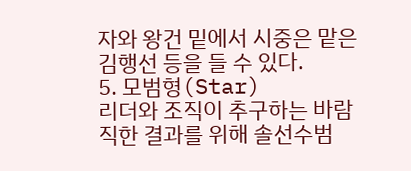자와 왕건 밑에서 시중은 맡은 김행선 등을 들 수 있다.
5. 모범형(Star)
리더와 조직이 추구하는 바람직한 결과를 위해 솔선수범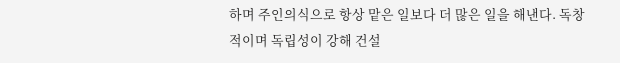하며 주인의식으로 항상 맡은 일보다 더 많은 일을 해낸다. 독창적이며 독립성이 강해 건설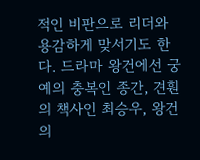적인 비판으로 리더와 용감하게 맞서기도 한다. 드라마 왕건에선 궁예의 충복인 종간, 견훤의 책사인 최승우, 왕건의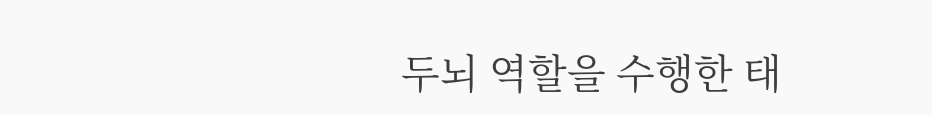두뇌 역할을 수행한 태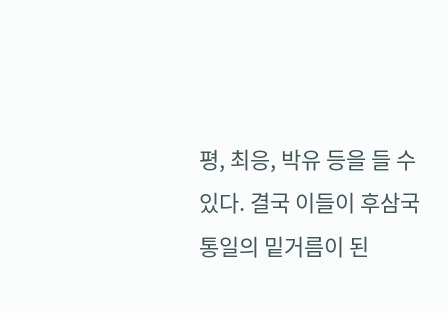평, 최응, 박유 등을 들 수 있다. 결국 이들이 후삼국 통일의 밑거름이 된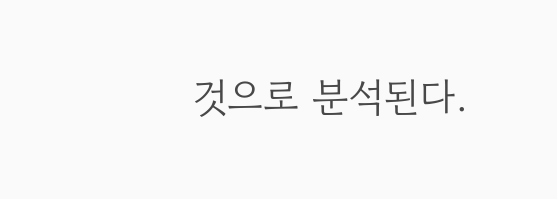것으로 분석된다.